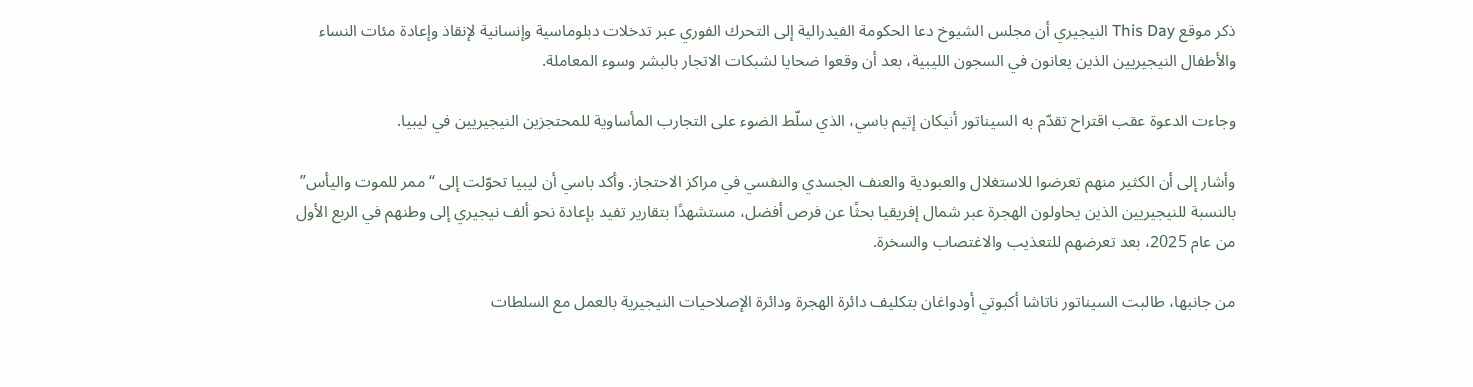ذكر موقع This Day النيجيري أن مجلس الشيوخ دعا الحكومة الفيدرالية إلى التحرك الفوري عبر تدخلات دبلوماسية وإنسانية لإنقاذ وإعادة مئات النساء والأطفال النيجيريين الذين يعانون في السجون الليبية، بعد أن وقعوا ضحايا لشبكات الاتجار بالبشر وسوء المعاملة.

وجاءت الدعوة عقب اقتراح تقدّم به السيناتور أنيكان إتيم باسي، الذي سلّط الضوء على التجارب المأساوية للمحتجزين النيجيريين في ليبيا.

وأشار إلى أن الكثير منهم تعرضوا للاستغلال والعبودية والعنف الجسدي والنفسي في مراكز الاحتجاز. وأكد باسي أن ليبيا تحوّلت إلى “ممر للموت واليأس” بالنسبة للنيجيريين الذين يحاولون الهجرة عبر شمال إفريقيا بحثًا عن فرص أفضل، مستشهدًا بتقارير تفيد بإعادة نحو ألف نيجيري إلى وطنهم في الربع الأول من عام 2025، بعد تعرضهم للتعذيب والاغتصاب والسخرة.

من جانبها، طالبت السيناتور ناتاشا أكبوتي أودواغان بتكليف دائرة الهجرة ودائرة الإصلاحيات النيجيرية بالعمل مع السلطات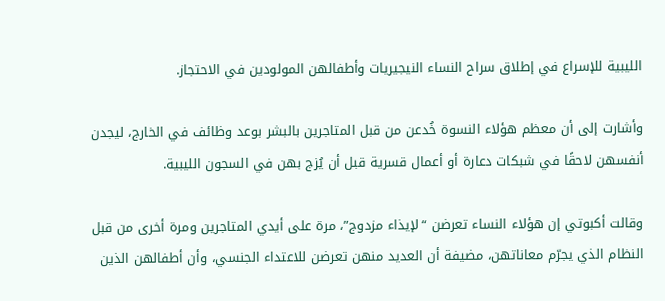الليبية للإسراع في إطلاق سراح النساء النيجيريات وأطفالهن المولودين في الاحتجاز.

وأشارت إلى أن معظم هؤلاء النسوة خُدعن من قبل المتاجرين بالبشر بوعد وظائف في الخارج، ليجدن أنفسهن لاحقًا في شبكات دعارة أو أعمال قسرية قبل أن يُزج بهن في السجون الليبية.

وقالت أكبوتي إن هؤلاء النساء تعرضن “لإيذاء مزدوج”، مرة على أيدي المتاجرين ومرة أخرى من قبل النظام الذي يجرّم معاناتهن، مضيفة أن العديد منهن تعرضن للاعتداء الجنسي، وأن أطفالهن الذين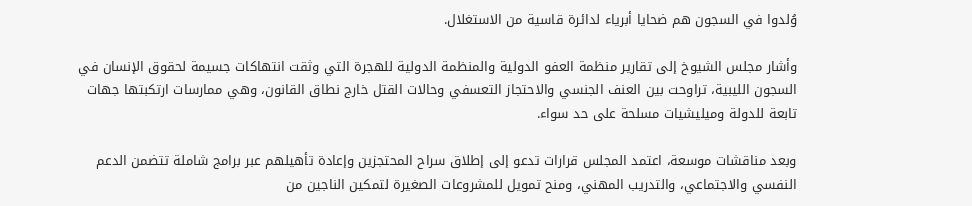وُلدوا في السجون هم ضحايا أبرياء لدائرة قاسية من الاستغلال.

وأشار مجلس الشيوخ إلى تقارير منظمة العفو الدولية والمنظمة الدولية للهجرة التي وثقت انتهاكات جسيمة لحقوق الإنسان في السجون الليبية، تراوحت بين العنف الجنسي والاحتجاز التعسفي وحالات القتل خارج نطاق القانون، وهي ممارسات ارتكبتها جهات تابعة للدولة وميليشيات مسلحة على حد سواء.

وبعد مناقشات موسعة، اعتمد المجلس قرارات تدعو إلى إطلاق سراح المحتجزين وإعادة تأهيلهم عبر برامج شاملة تتضمن الدعم النفسي والاجتماعي، والتدريب المهني، ومنح تمويل للمشروعات الصغيرة لتمكين الناجين من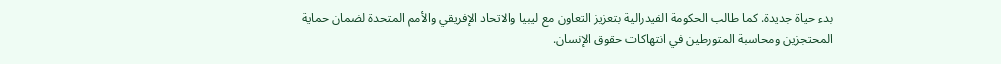بدء حياة جديدة. كما طالب الحكومة الفيدرالية بتعزيز التعاون مع ليبيا والاتحاد الإفريقي والأمم المتحدة لضمان حماية المحتجزين ومحاسبة المتورطين في انتهاكات حقوق الإنسان.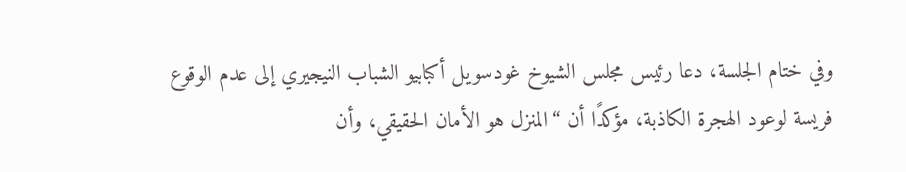وفي ختام الجلسة، دعا رئيس مجلس الشيوخ غودسويل أكبابيو الشباب النيجيري إلى عدم الوقوع فريسة لوعود الهجرة الكاذبة، مؤكدًا أن “المنزل هو الأمان الحقيقي، وأن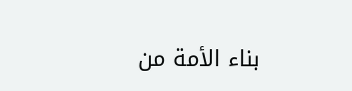بناء الأمة من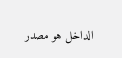الداخل هو مصدر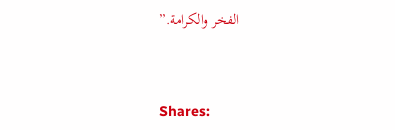الفخر والكرامة.”



Shares: